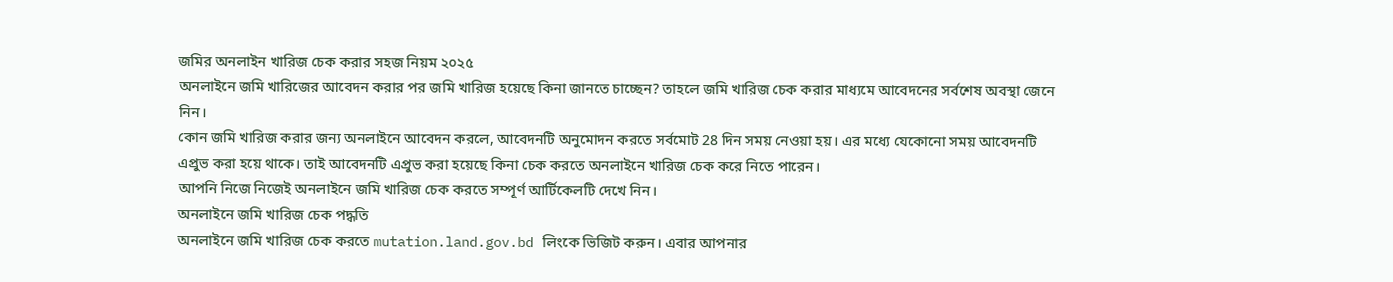জমির অনলাইন খারিজ চেক করার সহজ নিয়ম ২০২৫
অনলাইনে জমি খারিজের আবেদন করার পর জমি খারিজ হয়েছে কিনা জানতে চাচ্ছেন? তাহলে জমি খারিজ চেক করার মাধ্যমে আবেদনের সর্বশেষ অবস্থা জেনে নিন।
কোন জমি খারিজ করার জন্য অনলাইনে আবেদন করলে, আবেদনটি অনুমোদন করতে সর্বমোট 28 দিন সময় নেওয়া হয়। এর মধ্যে যেকোনো সময় আবেদনটি এপ্রুভ করা হয়ে থাকে। তাই আবেদনটি এপ্রুভ করা হয়েছে কিনা চেক করতে অনলাইনে খারিজ চেক করে নিতে পারেন।
আপনি নিজে নিজেই অনলাইনে জমি খারিজ চেক করতে সম্পূর্ণ আর্টিকেলটি দেখে নিন।
অনলাইনে জমি খারিজ চেক পদ্ধতি
অনলাইনে জমি খারিজ চেক করতে mutation.land.gov.bd লিংকে ভিজিট করুন। এবার আপনার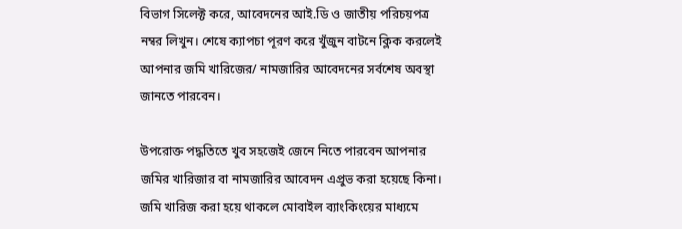বিভাগ সিলেক্ট করে, আবেদনের আই.ডি ও জাতীয় পরিচয়পত্র নম্বর লিখুন। শেষে ক্যাপচা পূরণ করে খুঁজুন বাটনে ক্লিক করলেই আপনার জমি খারিজের/ নামজারির আবেদনের সর্বশেষ অবস্থা জানতে পারবেন।

উপরোক্ত পদ্ধতিতে খুব সহজেই জেনে নিতে পারবেন আপনার জমির খারিজার বা নামজারির আবেদন এপ্রুভ করা হয়েছে কিনা। জমি খারিজ করা হয়ে থাকলে মোবাইল ব্যাংকিংয়ের মাধ্যমে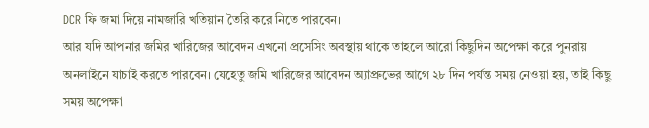DCR ফি জমা দিয়ে নামজারি খতিয়ান তৈরি করে নিতে পারবেন।
আর যদি আপনার জমির খারিজের আবেদন এখনো প্রসেসিং অবস্থায় থাকে তাহলে আরো কিছুদিন অপেক্ষা করে পুনরায় অনলাইনে যাচাই করতে পারবেন। যেহেতু জমি খারিজের আবেদন অ্যাপ্রুভের আগে ২৮ দিন পর্যন্ত সময় নেওয়া হয়, তাই কিছু সময় অপেক্ষা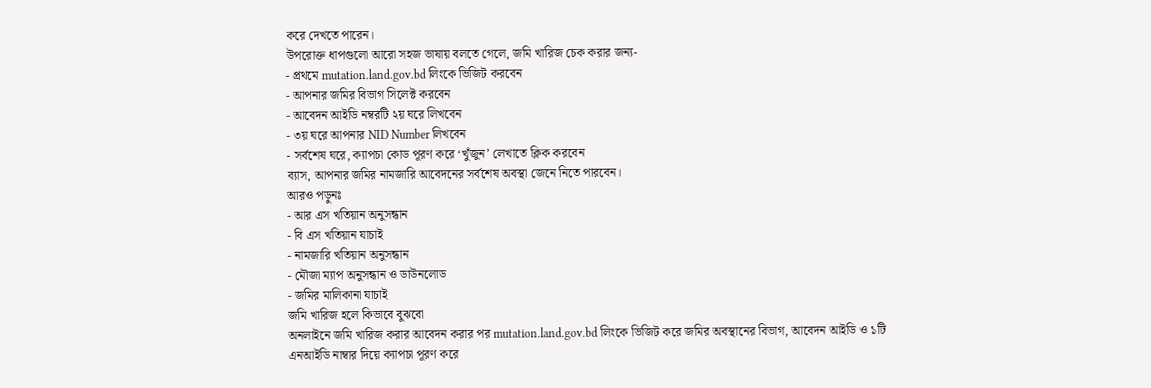করে দেখতে পারেন।
উপরোক্ত ধাপগুলো আরো সহজ ভাষায় বলতে গেলে, জমি খারিজ চেক করার জন্য-
- প্রথমে mutation.land.gov.bd লিংকে ভিজিট করবেন
- আপনার জমির বিভাগ সিলেক্ট করবেন
- আবেদন আইডি নম্বরটি ২য় ঘরে লিখবেন
- ৩য় ঘরে আপনার NID Number লিখবেন
- সর্বশেষ ঘরে, ক্যাপচা কোড পূরণ করে ‘খুঁজুন’ লেখাতে ক্লিক করবেন
ব্যাস, আপনার জমির নামজারি আবেদনের সর্বশেষ অবস্থা জেনে নিতে পারবেন।
আরও পড়ুনঃ
- আর এস খতিয়ান অনুসন্ধান
- বি এস খতিয়ান যাচাই
- নামজারি খতিয়ান অনুসন্ধান
- মৌজা ম্যাপ অনুসন্ধান ও ডাউনলোড
- জমির মালিকানা যাচাই
জমি খারিজ হলে কিভাবে বুঝবো
অনলাইনে জমি খারিজ করার আবেদন করার পর mutation.land.gov.bd লিংকে ভিজিট করে জমির অবস্থানের বিভাগ, আবেদন আইডি ও ১টি এনআইডি নাম্বার দিয়ে ক্যাপচা পূরণ করে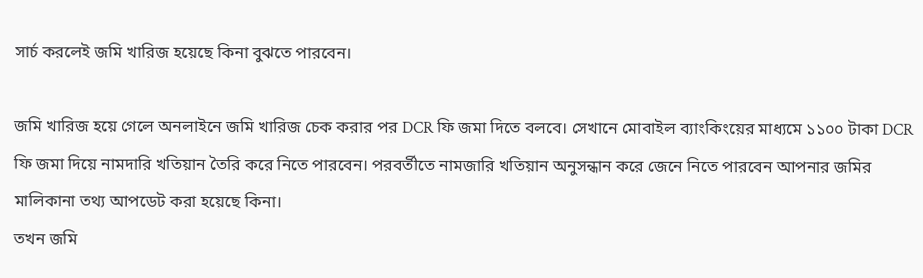সার্চ করলেই জমি খারিজ হয়েছে কিনা বুঝতে পারবেন।

জমি খারিজ হয়ে গেলে অনলাইনে জমি খারিজ চেক করার পর DCR ফি জমা দিতে বলবে। সেখানে মোবাইল ব্যাংকিংয়ের মাধ্যমে ১১০০ টাকা DCR ফি জমা দিয়ে নামদারি খতিয়ান তৈরি করে নিতে পারবেন। পরবর্তীতে নামজারি খতিয়ান অনুসন্ধান করে জেনে নিতে পারবেন আপনার জমির মালিকানা তথ্য আপডেট করা হয়েছে কিনা।
তখন জমি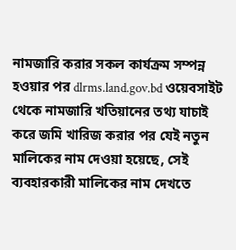নামজারি করার সকল কার্যক্রম সম্পন্ন হওয়ার পর dlrms.land.gov.bd ওয়েবসাইট থেকে নামজারি খতিয়ানের তথ্য যাচাই করে জমি খারিজ করার পর যেই নতুন মালিকের নাম দেওয়া হয়েছে, সেই ব্যবহারকারী মালিকের নাম দেখতে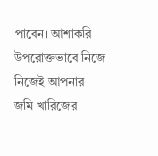পাবেন। আশাকরি উপরোক্তভাবে নিজে নিজেই আপনার জমি খারিজের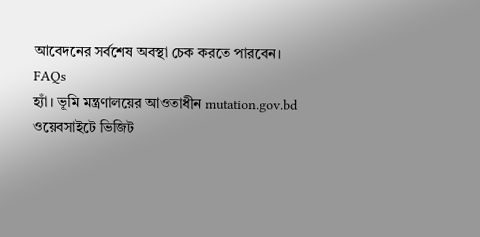আবেদনের সর্বশেষ অবস্থা চেক করতে পারবেন।
FAQs
হ্যাঁ। ভূমি মন্ত্রণালয়ের আওতাধীন mutation.gov.bd ওয়েবসাইটে ভিজিট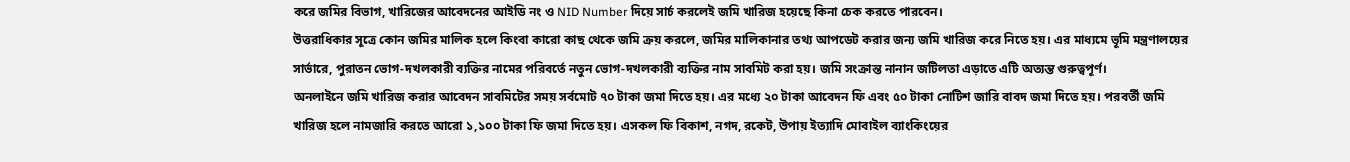করে জমির বিভাগ, খারিজের আবেদনের আইডি নং ও NID Number দিয়ে সার্চ করলেই জমি খারিজ হয়েছে কিনা চেক করতে পারবেন।
উত্তরাধিকার সূত্রে কোন জমির মালিক হলে কিংবা কারো কাছ থেকে জমি ক্রয় করলে, জমির মালিকানার তথ্য আপডেট করার জন্য জমি খারিজ করে নিতে হয়। এর মাধ্যমে ভূমি মন্ত্রণালয়ের সার্ভারে, পুরাতন ভোগ-দখলকারী ব্যক্তির নামের পরিবর্তে নতুন ভোগ-দখলকারী ব্যক্তির নাম সাবমিট করা হয়। জমি সংক্রান্ত নানান জটিলতা এড়াতে এটি অত্যন্ত গুরুত্বপূর্ণ।
অনলাইনে জমি খারিজ করার আবেদন সাবমিটের সময় সর্বমোট ৭০ টাকা জমা দিতে হয়। এর মধ্যে ২০ টাকা আবেদন ফি এবং ৫০ টাকা নোটিশ জারি বাবদ জমা দিতে হয়। পরবর্তী জমি খারিজ হলে নামজারি করতে আরো ১,১০০ টাকা ফি জমা দিতে হয়। এসকল ফি বিকাশ, নগদ, রকেট, উপায় ইত্যাদি মোবাইল ব্যাংকিংয়ের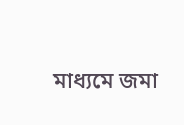মাধ্যমে জমা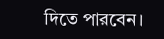দিতে পারবেন।